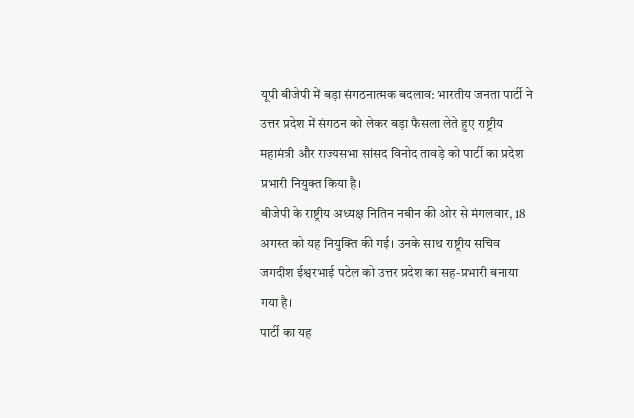यूपी बीजेपी में बड़ा संगठनात्मक बदलाव: भारतीय जनता पार्टी ने उत्तर प्रदेश में संगठन को लेकर बड़ा फैसला लेते हुए राष्ट्रीय महामंत्री और राज्यसभा सांसद विनोद तावड़े को पार्टी का प्रदेश प्रभारी नियुक्त किया है।
बीजेपी के राष्ट्रीय अध्यक्ष नितिन नबीन की ओर से मंगलवार, 18 अगस्त को यह नियुक्ति की गई। उनके साथ राष्ट्रीय सचिव जगदीश ईश्वरभाई पटेल को उत्तर प्रदेश का सह-प्रभारी बनाया गया है।
पार्टी का यह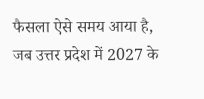फैसला ऐसे समय आया है, जब उत्तर प्रदेश में 2027 के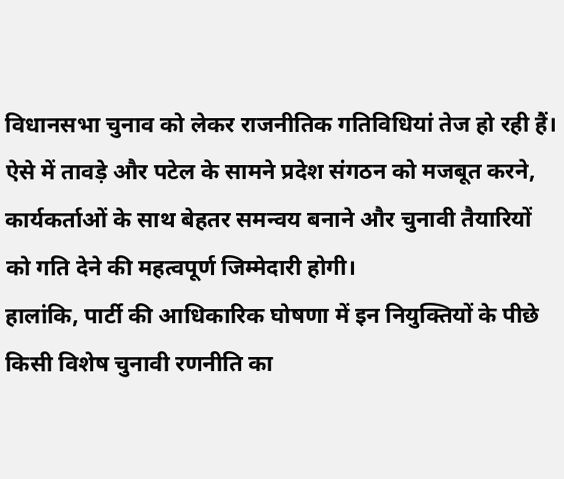विधानसभा चुनाव को लेकर राजनीतिक गतिविधियां तेज हो रही हैं। ऐसे में तावड़े और पटेल के सामने प्रदेश संगठन को मजबूत करने,
कार्यकर्ताओं के साथ बेहतर समन्वय बनाने और चुनावी तैयारियों को गति देने की महत्वपूर्ण जिम्मेदारी होगी।
हालांकि, पार्टी की आधिकारिक घोषणा में इन नियुक्तियों के पीछे किसी विशेष चुनावी रणनीति का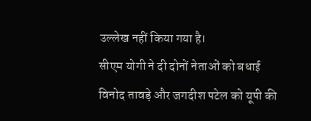उल्लेख नहीं किया गया है।
सीएम योगी ने दी दोनों नेताओं को बधाई
विनोद तावड़े और जगदीश पटेल को यूपी की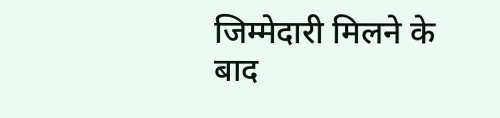जिम्मेदारी मिलने के बाद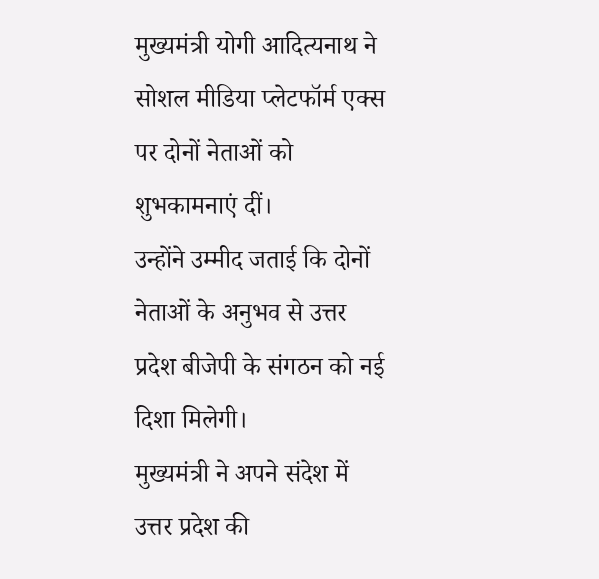मुख्यमंत्री योगी आदित्यनाथ ने सोशल मीडिया प्लेटफॉर्म एक्स पर दोनों नेताओं को शुभकामनाएं दीं।
उन्होंने उम्मीद जताई कि दोनों नेताओं के अनुभव से उत्तर प्रदेश बीजेपी के संगठन को नई दिशा मिलेगी।
मुख्यमंत्री ने अपने संदेश में उत्तर प्रदेश की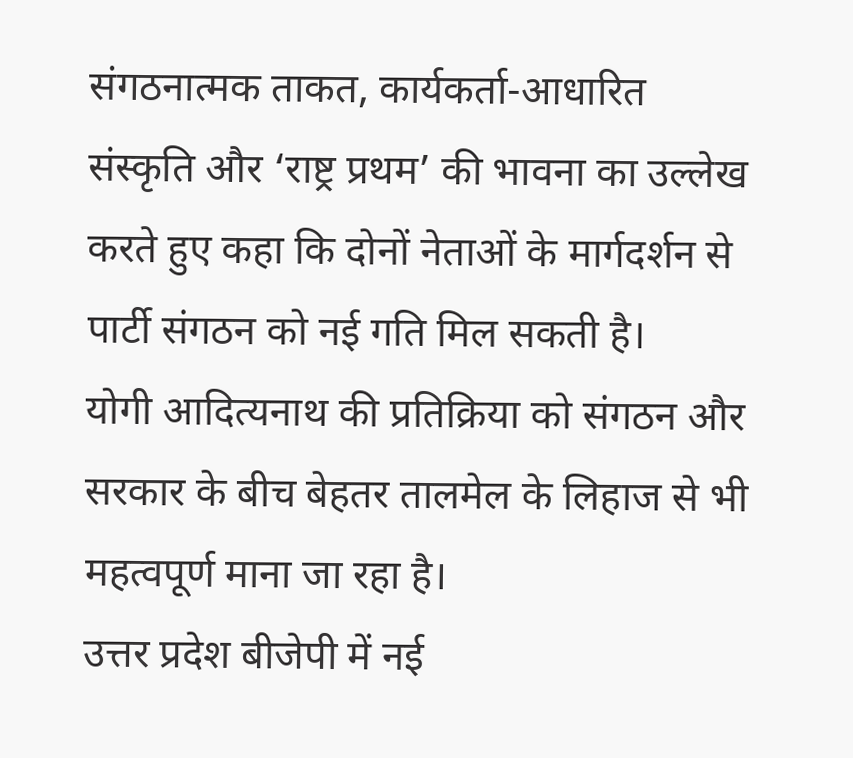संगठनात्मक ताकत, कार्यकर्ता-आधारित संस्कृति और ‘राष्ट्र प्रथम’ की भावना का उल्लेख करते हुए कहा कि दोनों नेताओं के मार्गदर्शन से पार्टी संगठन को नई गति मिल सकती है।
योगी आदित्यनाथ की प्रतिक्रिया को संगठन और सरकार के बीच बेहतर तालमेल के लिहाज से भी महत्वपूर्ण माना जा रहा है।
उत्तर प्रदेश बीजेपी में नई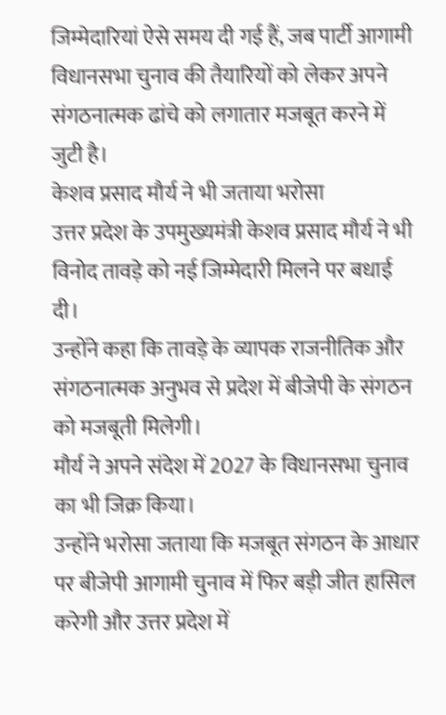जिम्मेदारियां ऐसे समय दी गई हैं, जब पार्टी आगामी विधानसभा चुनाव की तैयारियों को लेकर अपने संगठनात्मक ढांचे को लगातार मजबूत करने में जुटी है।
केशव प्रसाद मौर्य ने भी जताया भरोसा
उत्तर प्रदेश के उपमुख्यमंत्री केशव प्रसाद मौर्य ने भी विनोद तावड़े को नई जिम्मेदारी मिलने पर बधाई दी।
उन्होंने कहा कि तावड़े के व्यापक राजनीतिक और संगठनात्मक अनुभव से प्रदेश में बीजेपी के संगठन को मजबूती मिलेगी।
मौर्य ने अपने संदेश में 2027 के विधानसभा चुनाव का भी जिक्र किया।
उन्होंने भरोसा जताया कि मजबूत संगठन के आधार पर बीजेपी आगामी चुनाव में फिर बड़ी जीत हासिल करेगी और उत्तर प्रदेश में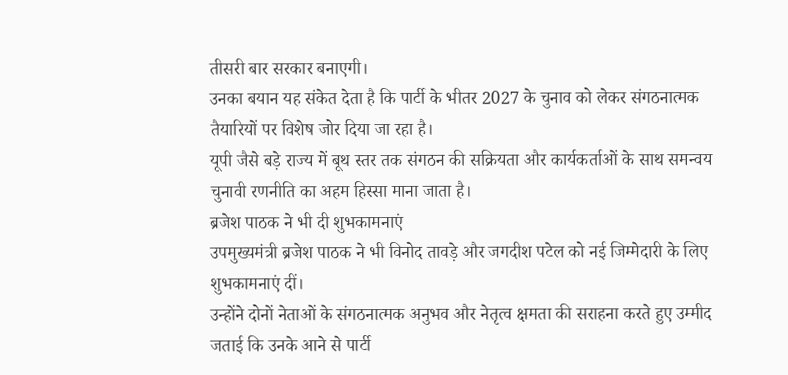तीसरी बार सरकार बनाएगी।
उनका बयान यह संकेत देता है कि पार्टी के भीतर 2027 के चुनाव को लेकर संगठनात्मक तैयारियों पर विशेष जोर दिया जा रहा है।
यूपी जैसे बड़े राज्य में बूथ स्तर तक संगठन की सक्रियता और कार्यकर्ताओं के साथ समन्वय चुनावी रणनीति का अहम हिस्सा माना जाता है।
ब्रजेश पाठक ने भी दी शुभकामनाएं
उपमुख्यमंत्री ब्रजेश पाठक ने भी विनोद तावड़े और जगदीश पटेल को नई जिम्मेदारी के लिए शुभकामनाएं दीं।
उन्होंने दोनों नेताओं के संगठनात्मक अनुभव और नेतृत्व क्षमता की सराहना करते हुए उम्मीद जताई कि उनके आने से पार्टी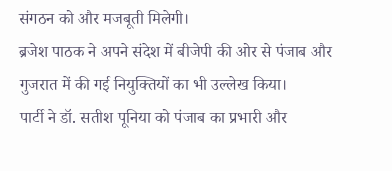संगठन को और मजबूती मिलेगी।
ब्रजेश पाठक ने अपने संदेश में बीजेपी की ओर से पंजाब और गुजरात में की गई नियुक्तियों का भी उल्लेख किया।
पार्टी ने डॉ. सतीश पूनिया को पंजाब का प्रभारी और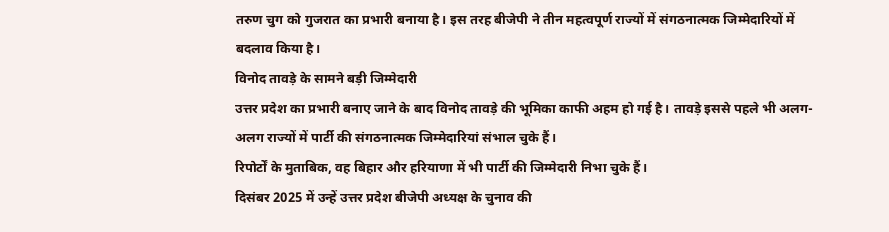तरुण चुग को गुजरात का प्रभारी बनाया है। इस तरह बीजेपी ने तीन महत्वपूर्ण राज्यों में संगठनात्मक जिम्मेदारियों में बदलाव किया है।
विनोद तावड़े के सामने बड़ी जिम्मेदारी
उत्तर प्रदेश का प्रभारी बनाए जाने के बाद विनोद तावड़े की भूमिका काफी अहम हो गई है। तावड़े इससे पहले भी अलग-अलग राज्यों में पार्टी की संगठनात्मक जिम्मेदारियां संभाल चुके हैं।
रिपोर्टों के मुताबिक, वह बिहार और हरियाणा में भी पार्टी की जिम्मेदारी निभा चुके हैं।
दिसंबर 2025 में उन्हें उत्तर प्रदेश बीजेपी अध्यक्ष के चुनाव की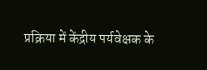प्रक्रिया में केंद्रीय पर्यवेक्षक के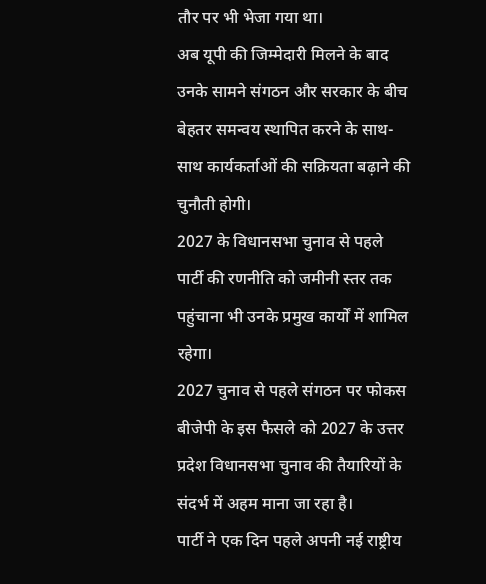तौर पर भी भेजा गया था।
अब यूपी की जिम्मेदारी मिलने के बाद उनके सामने संगठन और सरकार के बीच बेहतर समन्वय स्थापित करने के साथ-साथ कार्यकर्ताओं की सक्रियता बढ़ाने की चुनौती होगी।
2027 के विधानसभा चुनाव से पहले पार्टी की रणनीति को जमीनी स्तर तक पहुंचाना भी उनके प्रमुख कार्यों में शामिल रहेगा।
2027 चुनाव से पहले संगठन पर फोकस
बीजेपी के इस फैसले को 2027 के उत्तर प्रदेश विधानसभा चुनाव की तैयारियों के संदर्भ में अहम माना जा रहा है।
पार्टी ने एक दिन पहले अपनी नई राष्ट्रीय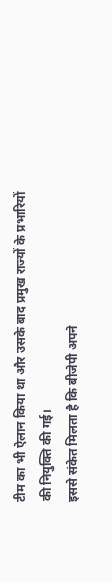टीम का भी ऐलान किया था और उसके बाद प्रमुख राज्यों के प्रभारियों की नियुक्ति की गई।
इससे संकेत मिलता है कि बीजेपी अपने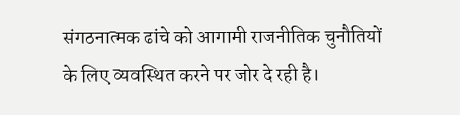संगठनात्मक ढांचे को आगामी राजनीतिक चुनौतियों के लिए व्यवस्थित करने पर जोर दे रही है।